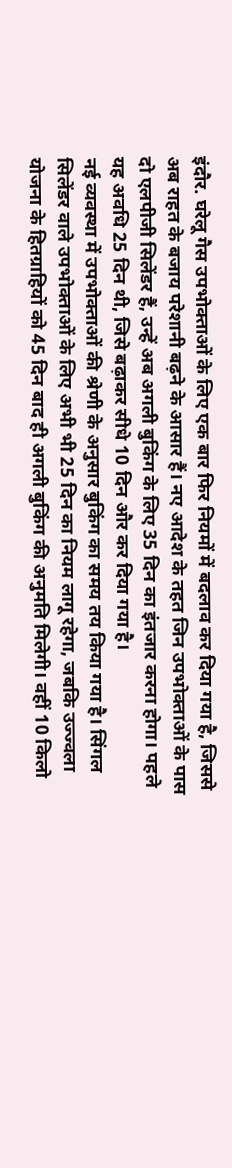इंदौर. घरेलू गैस उपभोक्ताओं के लिए एक बार फिर नियमों में बदलाव कर दिया गया है, जिससे अब राहत के बजाय परेशानी बढ़ने के आसार हैं। नए आदेश के तहत जिन उपभोक्ताओं के पास दो एलपीजी सिलेंडर हैं, उन्हें अब अगली बुकिंग के लिए 35 दिन का इंतजार करना होगा। पहले यह अवधि 25 दिन थी, जिसे बढ़ाकर सीधे 10 दिन और कर दिया गया है।
नई व्यवस्था में उपभोक्ताओं की श्रेणी के अनुसार बुकिंग का समय तय किया गया है। सिंगल सिलेंडर वाले उपभोक्ताओं के लिए अभी भी 25 दिन का नियम लागू रहेगा, जबकि उज्ज्वला योजना के हितग्राहियों को 45 दिन बाद ही अगली बुकिंग की अनुमति मिलेगी। वहीं 10 किलो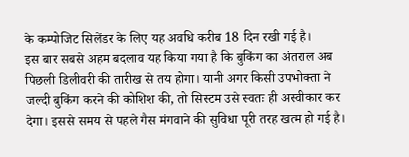के कम्पोजिट सिलेंडर के लिए यह अवधि करीब 18 दिन रखी गई है।
इस बार सबसे अहम बदलाव यह किया गया है कि बुकिंग का अंतराल अब पिछली डिलीवरी की तारीख से तय होगा। यानी अगर किसी उपभोक्ता ने जल्दी बुकिंग करने की कोशिश की, तो सिस्टम उसे स्वतः ही अस्वीकार कर देगा। इससे समय से पहले गैस मंगवाने की सुविधा पूरी तरह खत्म हो गई है।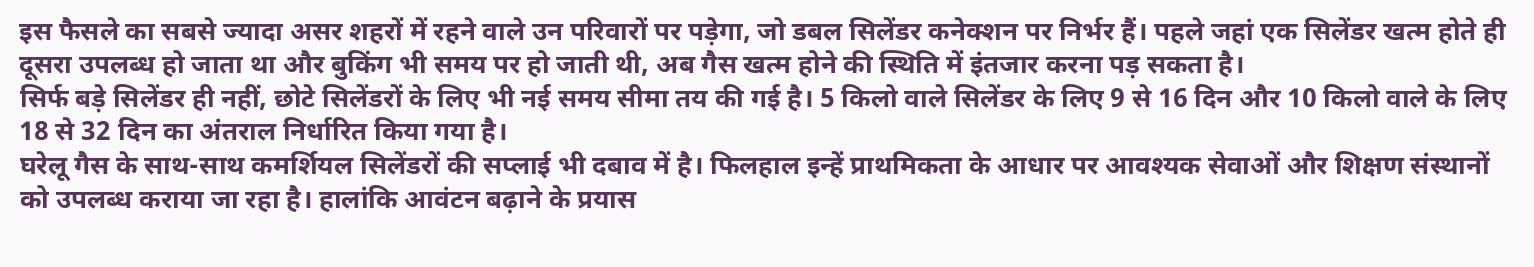इस फैसले का सबसे ज्यादा असर शहरों में रहने वाले उन परिवारों पर पड़ेगा, जो डबल सिलेंडर कनेक्शन पर निर्भर हैं। पहले जहां एक सिलेंडर खत्म होते ही दूसरा उपलब्ध हो जाता था और बुकिंग भी समय पर हो जाती थी, अब गैस खत्म होने की स्थिति में इंतजार करना पड़ सकता है।
सिर्फ बड़े सिलेंडर ही नहीं, छोटे सिलेंडरों के लिए भी नई समय सीमा तय की गई है। 5 किलो वाले सिलेंडर के लिए 9 से 16 दिन और 10 किलो वाले के लिए 18 से 32 दिन का अंतराल निर्धारित किया गया है।
घरेलू गैस के साथ-साथ कमर्शियल सिलेंडरों की सप्लाई भी दबाव में है। फिलहाल इन्हें प्राथमिकता के आधार पर आवश्यक सेवाओं और शिक्षण संस्थानों को उपलब्ध कराया जा रहा है। हालांकि आवंटन बढ़ाने के प्रयास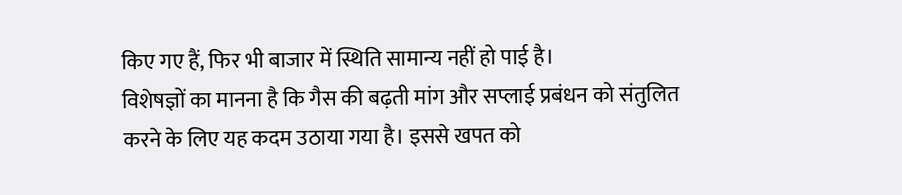किए गए हैं, फिर भी बाजार में स्थिति सामान्य नहीं हो पाई है।
विशेषज्ञों का मानना है कि गैस की बढ़ती मांग और सप्लाई प्रबंधन को संतुलित करने के लिए यह कदम उठाया गया है। इससे खपत को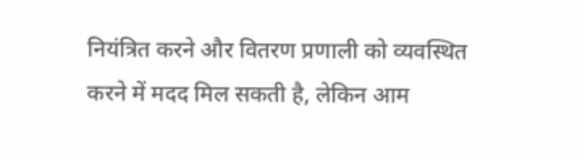नियंत्रित करने और वितरण प्रणाली को व्यवस्थित करने में मदद मिल सकती है, लेकिन आम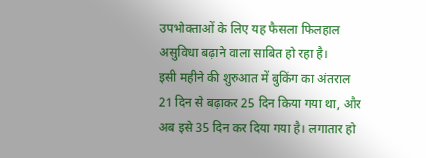उपभोक्ताओं के लिए यह फैसला फिलहाल असुविधा बढ़ाने वाला साबित हो रहा है।
इसी महीने की शुरुआत में बुकिंग का अंतराल 21 दिन से बढ़ाकर 25 दिन किया गया था, और अब इसे 35 दिन कर दिया गया है। लगातार हो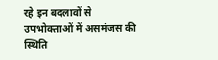रहे इन बदलावों से उपभोक्ताओं में असमंजस की स्थिति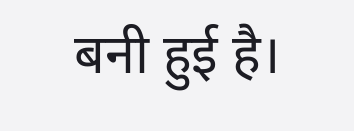बनी हुई है।